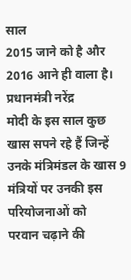साल
2015 जाने को है और 2016 आने ही वाला है। प्रधानमंत्री नरेंद्र
मोदी के इस साल कुछ खास सपने रहे हैं जिन्हें उनके मंत्रिमंडल के खास 9 मंत्रियों पर उनकी इस परियोजनाओं को
परवान चढ़ाने की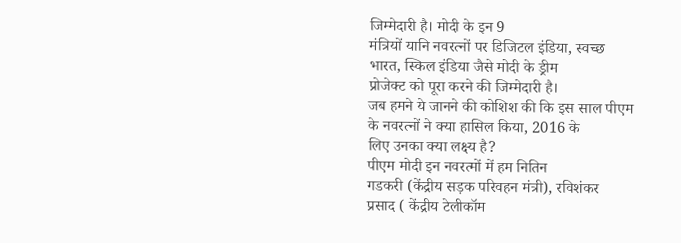जिम्मेदारी है। मोदी के इन 9
मंत्रियों यानि नवरत्नों पर डिजिटल इंडिया, स्वच्छ
भारत, स्किल इंडिया जैसे मोदी के ड्रीम
प्रोजेक्ट को पूरा करने की जिम्मेदारी है।
जब हमने ये जानने की कोशिश की कि इस साल पीएम
के नवरत्नों ने क्या हासिल किया, 2016 के
लिए उनका क्या लक्ष्य है?
पीएम मोदी इन नवरत्मों में हम नितिन
गडकरी (केंद्रीय सड़क परिवहन मंत्री), रविशंकर
प्रसाद ( केंद्रीय टेलीकॉम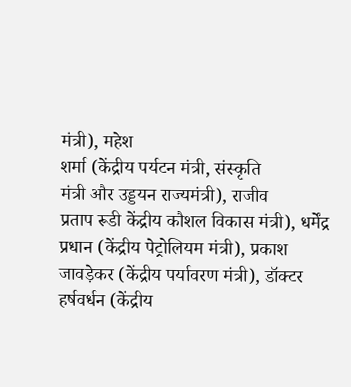मंत्री), महेश
शर्मा (केंद्रीय पर्यटन मंत्री, संस्कृति
मंत्री और उड्डयन राज्यमंत्री), राजीव
प्रताप रूडी केंद्रीय कौशल विकास मंत्री), धर्मेंद्र
प्रधान (केंद्रीय पेट्रोलियम मंत्री), प्रकाश
जावड़ेकर (केंद्रीय पर्यावरण मंत्री), डॉक्टर
हर्षवर्धन (केंद्रीय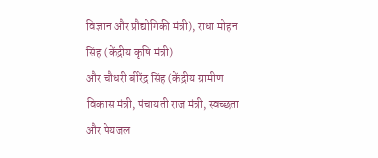विज्ञान और प्रौद्योगिकी मंत्री), राधा मोहन सिंह (केंद्रीय कृषि मंत्री)
और चौधरी बीरेंद्र सिंह (केंद्रीय ग्रामीण विकास मंत्री, पंचायती राज मंत्री, स्वच्छता और पेयजल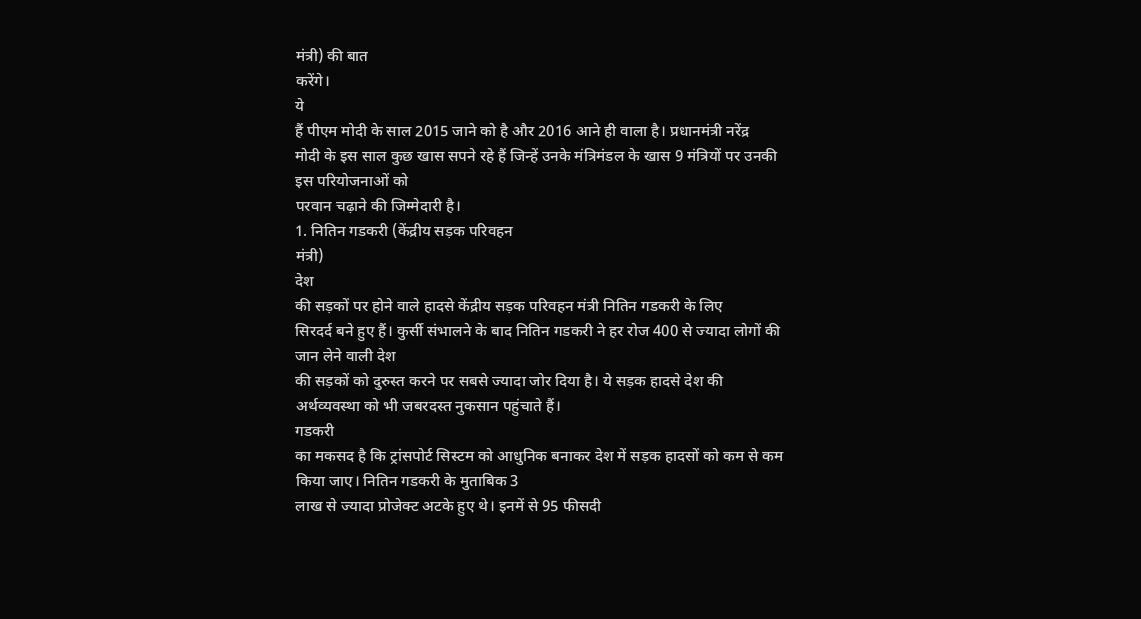मंत्री) की बात
करेंगे।
ये
हैं पीएम मोदी के साल 2015 जाने को है और 2016 आने ही वाला है। प्रधानमंत्री नरेंद्र
मोदी के इस साल कुछ खास सपने रहे हैं जिन्हें उनके मंत्रिमंडल के खास 9 मंत्रियों पर उनकी इस परियोजनाओं को
परवान चढ़ाने की जिम्मेदारी है।
1. नितिन गडकरी (केंद्रीय सड़क परिवहन
मंत्री)
देश
की सड़कों पर होने वाले हादसे केंद्रीय सड़क परिवहन मंत्री नितिन गडकरी के लिए
सिरदर्द बने हुए हैं। कुर्सी संभालने के बाद नितिन गडकरी ने हर रोज 400 से ज्यादा लोगों की जान लेने वाली देश
की सड़कों को दुरुस्त करने पर सबसे ज्यादा जोर दिया है। ये सड़क हादसे देश की
अर्थव्यवस्था को भी जबरदस्त नुकसान पहुंचाते हैं।
गडकरी
का मकसद है कि ट्रांसपोर्ट सिस्टम को आधुनिक बनाकर देश में सड़क हादसों को कम से कम
किया जाए। नितिन गडकरी के मुताबिक 3
लाख से ज्यादा प्रोजेक्ट अटके हुए थे। इनमें से 95 फीसदी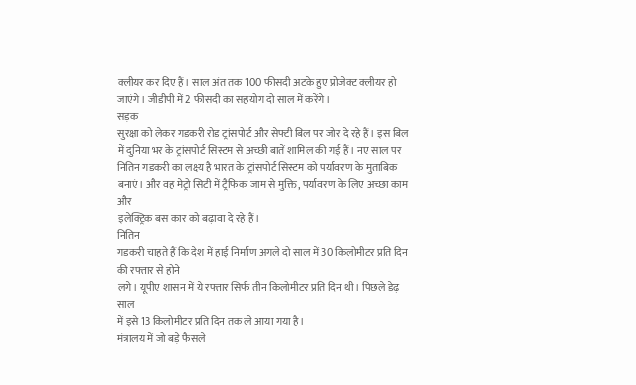क्लीयर कर दिए हैं। साल अंत तक 100 फीसदी अटके हुए प्रोजेक्ट क्लीयर हो
जाएंगे। जीडीपी में 2 फीसदी का सहयोग दो साल में करेंगे।
सड़क
सुरक्षा को लेकर गडकरी रोड ट्रांसपोर्ट और सेफ्टी बिल पर जोर दे रहे हैं। इस बिल
में दुनिया भर के ट्रांसपोर्ट सिस्टम से अच्छी बातें शामिल की गई हैं। नए साल पर
नितिन गडकरी का लक्ष्य है भारत के ट्रांसपोर्ट सिस्टम को पर्यावरण के मुताबिक
बनाएं। और वह मेट्रो सिटी में ट्रैफिक जाम से मुक्ति, पर्यावरण के लिए अच्छा काम और
इलेक्ट्रिक बस कार को बढ़ावा दे रहे हैं।
नितिन
गडकरी चाहते हैं कि देश में हाई निर्माण अगले दो साल में 30 किलोमीटर प्रति दिन की रफ्तार से होने
लगे। यूपीए शासन में ये रफ्तार सिर्फ तीन किलोमीटर प्रति दिन थी। पिछले डेढ़ साल
में इसे 13 किलोमीटर प्रति दिन तक ले आया गया है।
मंत्रालय में जो बड़े फैसले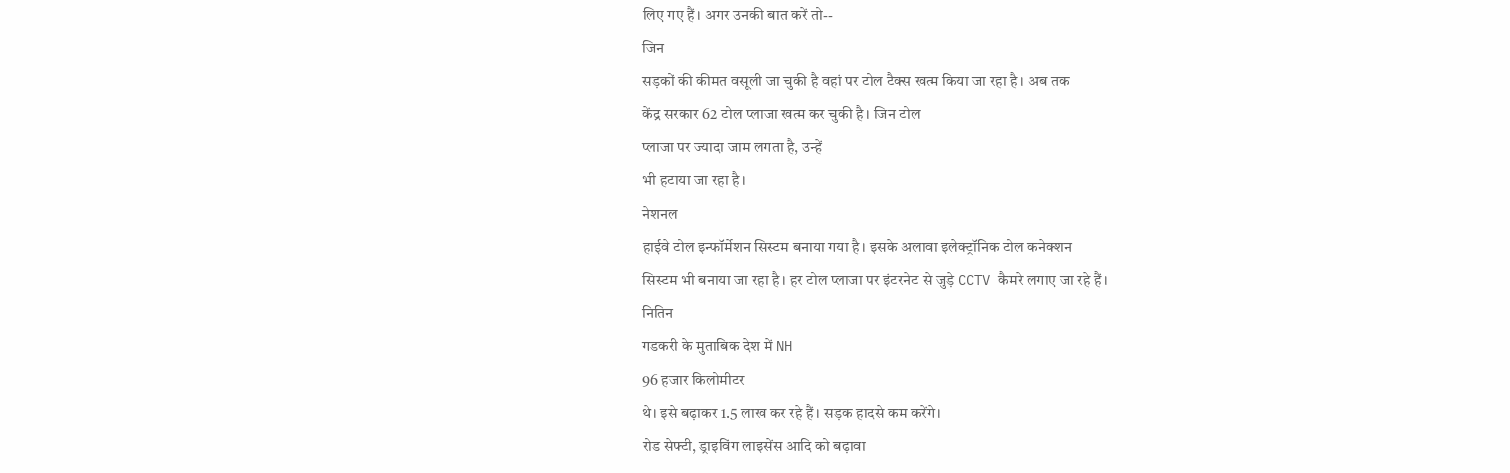लिए गए हैं। अगर उनकी बात करें तो--
जिन
सड़कों की कीमत वसूली जा चुकी है वहां पर टोल टैक्स खत्म किया जा रहा है। अब तक
केंद्र सरकार 62 टोल प्लाजा खत्म कर चुकी है। जिन टोल
प्लाजा पर ज्यादा जाम लगता है, उन्हें
भी हटाया जा रहा है।
नेशनल
हाईवे टोल इन्फॉर्मेशन सिस्टम बनाया गया है। इसके अलावा इलेक्ट्रॉनिक टोल कनेक्शन
सिस्टम भी बनाया जा रहा है। हर टोल प्लाजा पर इंटरनेट से जुड़े CCTV कैमरे लगाए जा रहे हैं।
नितिन
गडकरी के मुताबिक देश में NH
96 हजार किलोमीटर
थे। इसे बढ़ाकर 1.5 लाख कर रहे हैं। सड़क हादसे कम करेंगे।
रोड सेफ्टी, ड्राइविंग लाइसेंस आदि को बढ़ावा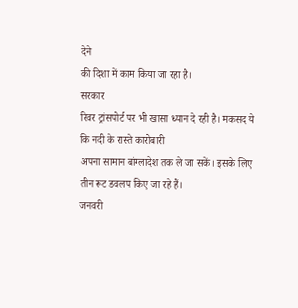देने
की दिशा में काम किया जा रहा है।
सरकार
रिवर ट्रांसपोर्ट पर भी खासा ध्यान दे रही है। मकसद ये कि नदी के रास्ते कारोबारी
अपना सामान बांग्लादेश तक ले जा सकें। इसके लिए तीन रूट डवलप किए जा रहे हैं।
जनवरी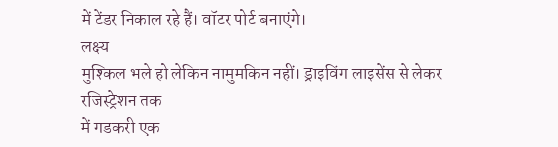में टेंडर निकाल रहे हैं। वॉटर पोर्ट बनाएंगे।
लक्ष्य
मुश्किल भले हो लेकिन नामुमकिन नहीं। ड्राइविंग लाइसेंस से लेकर रजिस्ट्रेशन तक
में गडकरी एक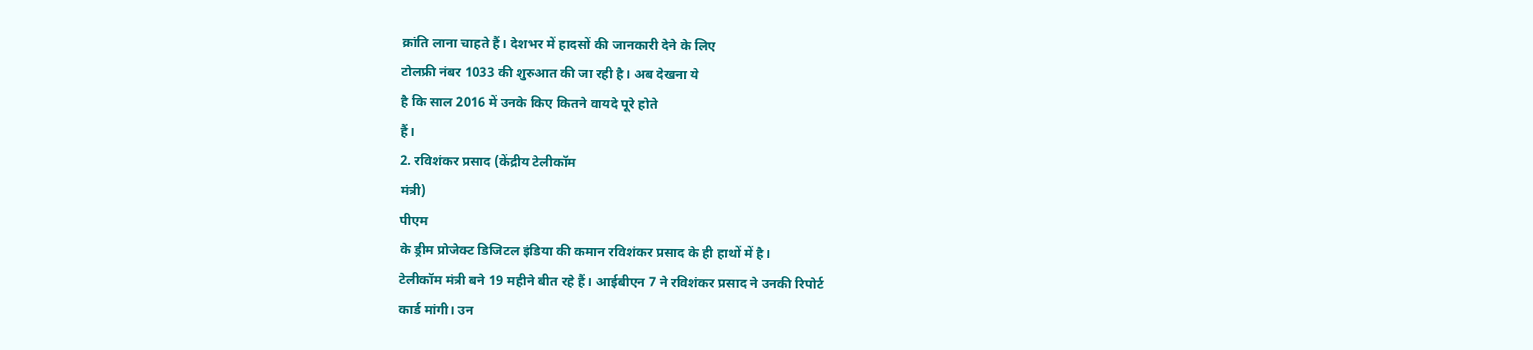क्रांति लाना चाहते हैं। देशभर में हादसों की जानकारी देने के लिए
टोलफ्री नंबर 1033 की शुरुआत की जा रही है। अब देखना ये
है कि साल 2016 में उनके किए कितने वायदे पूरे होते
हैं।
2. रविशंकर प्रसाद (केंद्रीय टेलीकॉम
मंत्री)
पीएम
के ड्रीम प्रोजेक्ट डिजिटल इंडिया की कमान रविशंकर प्रसाद के ही हाथों में है।
टेलीकॉम मंत्री बने 19 महीने बीत रहे हैं। आईबीएन 7 ने रविशंकर प्रसाद ने उनकी रिपोर्ट
कार्ड मांगी। उन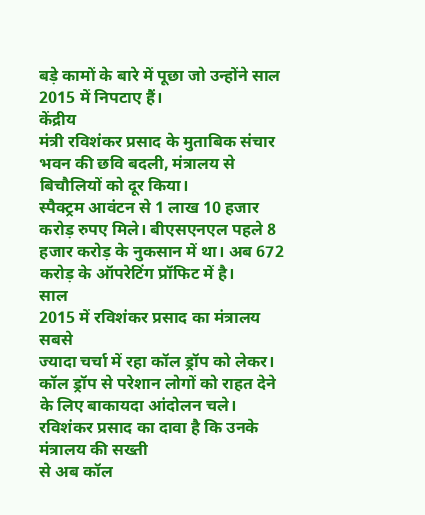बड़े कामों के बारे में पूछा जो उन्होंने साल 2015 में निपटाए हैं।
केंद्रीय
मंत्री रविशंकर प्रसाद के मुताबिक संचार भवन की छवि बदली, मंत्रालय से बिचौलियों को दूर किया।
स्पैक्ट्रम आवंटन से 1 लाख 10 हजार करोड़ रुपए मिले। बीएसएनएल पहले 8 हजार करोड़ के नुकसान में था। अब 672 करोड़ के ऑपरेटिंग प्रॉफिट में है।
साल
2015 में रविशंकर प्रसाद का मंत्रालय सबसे
ज्यादा चर्चा में रहा कॉल ड्रॉप को लेकर। कॉल ड्रॉप से परेशान लोगों को राहत देने
के लिए बाकायदा आंदोलन चले। रविशंकर प्रसाद का दावा है कि उनके मंत्रालय की सख्ती
से अब कॉल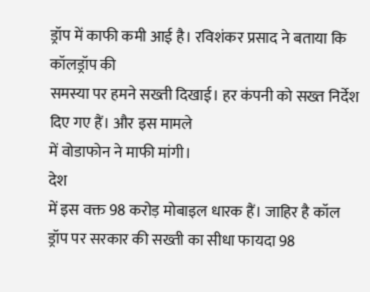ड्रॉप में काफी कमी आई है। रविशंकर प्रसाद ने बताया कि कॉलड्रॉप की
समस्या पर हमने सख्ती दिखाई। हर कंपनी को सख्त निर्देश दिए गए हैं। और इस मामले
में वोडाफोन ने माफी मांगी।
देश
में इस वक्त 98 करोड़ मोबाइल धारक हैं। जाहिर है कॉल
ड्रॉप पर सरकार की सख्ती का सीधा फायदा 98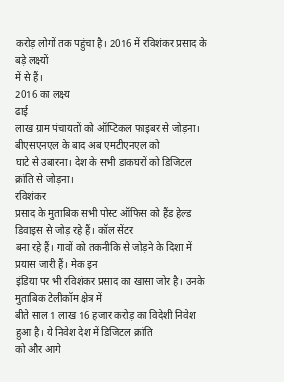करोड़ लोगों तक पहुंचा है। 2016 में रविशंकर प्रसाद के बड़े लक्ष्यों
में से हैं।
2016 का लक्ष्य
ढाई
लाख ग्राम पंचायतों को ऑप्टिकल फाइबर से जोड़ना। बीएसएनएल के बाद अब एमटीएनएल को
घाटे से उबारना। देश के सभी डाकघरों को डिजिटल क्रांति से जोड़ना।
रविशंकर
प्रसाद के मुताबिक सभी पोस्ट ऑफिस को हैंड हेल्ड डिवाइस से जोड़ रहे हैं। कॉल सेंटर
बना रहे हैं। गावों को तकनीकि से जोड़ने के दिशा में प्रयास जारी हैं। मेक इन
इंडिया पर भी रविशंकर प्रसाद का खासा जोर है। उनके मुताबिक टेलीकॉम क्षेत्र में
बीते साल 1 लाख 16 हजार करोड़ का विदेशी निवेश हुआ है। ये निवेश देश में डिजिटल क्रांति
को और आगे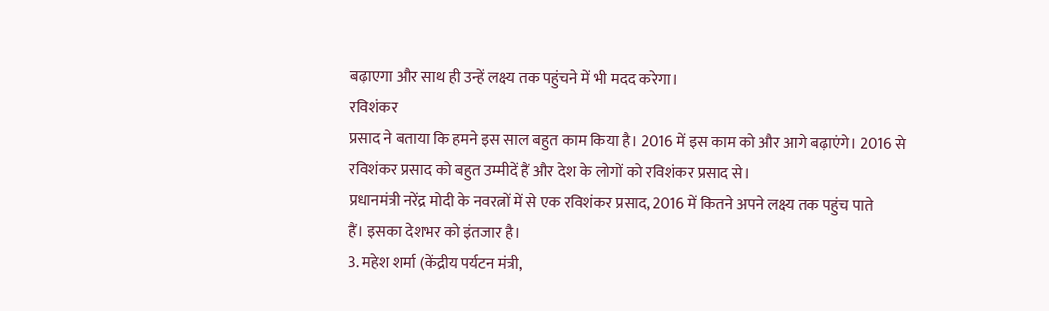बढ़ाएगा और साथ ही उन्हें लक्ष्य तक पहुंचने में भी मदद करेगा।
रविशंकर
प्रसाद ने बताया कि हमने इस साल बहुत काम किया है। 2016 में इस काम को और आगे बढ़ाएंगे। 2016 से
रविशंकर प्रसाद को बहुत उम्मीदें हैं और देश के लोगों को रविशंकर प्रसाद से।
प्रधानमंत्री नरेंद्र मोदी के नवरत्नों में से एक रविशंकर प्रसाद, 2016 में कितने अपने लक्ष्य तक पहुंच पाते
हैं। इसका देशभर को इंतजार है।
3. महेश शर्मा (केंद्रीय पर्यटन मंत्री,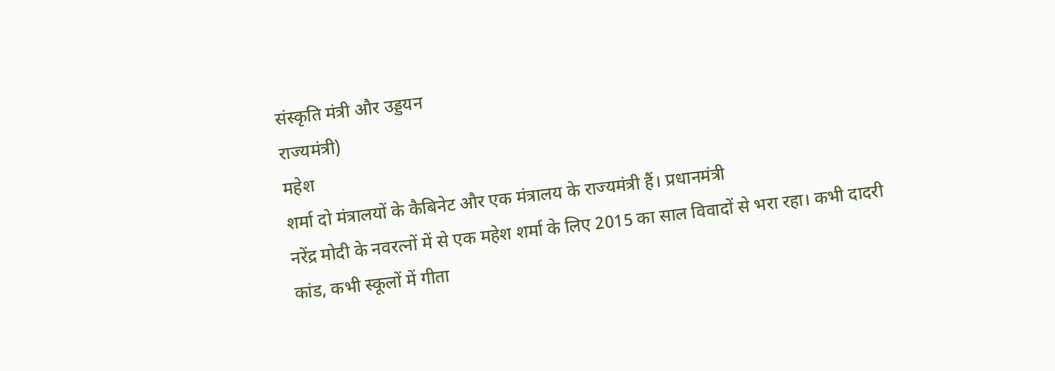संस्कृति मंत्री और उड्डयन
राज्यमंत्री)
महेश
शर्मा दो मंत्रालयों के कैबिनेट और एक मंत्रालय के राज्यमंत्री हैं। प्रधानमंत्री
नरेंद्र मोदी के नवरत्नों में से एक महेश शर्मा के लिए 2015 का साल विवादों से भरा रहा। कभी दादरी
कांड, कभी स्कूलों में गीता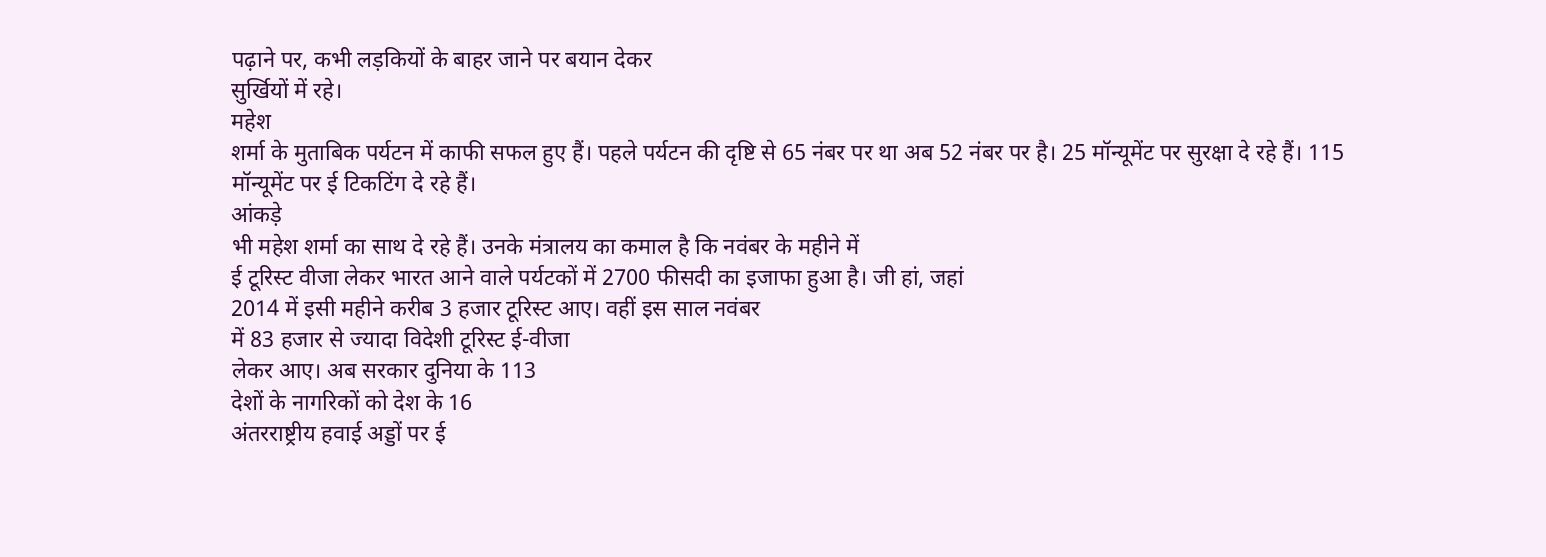पढ़ाने पर, कभी लड़कियों के बाहर जाने पर बयान देकर
सुर्खियों में रहे।
महेश
शर्मा के मुताबिक पर्यटन में काफी सफल हुए हैं। पहले पर्यटन की दृष्टि से 65 नंबर पर था अब 52 नंबर पर है। 25 मॉन्यूमेंट पर सुरक्षा दे रहे हैं। 115 मॉन्यूमेंट पर ई टिकटिंग दे रहे हैं।
आंकड़े
भी महेश शर्मा का साथ दे रहे हैं। उनके मंत्रालय का कमाल है कि नवंबर के महीने में
ई टूरिस्ट वीजा लेकर भारत आने वाले पर्यटकों में 2700 फीसदी का इजाफा हुआ है। जी हां, जहां
2014 में इसी महीने करीब 3 हजार टूरिस्ट आए। वहीं इस साल नवंबर
में 83 हजार से ज्यादा विदेशी टूरिस्ट ई-वीजा
लेकर आए। अब सरकार दुनिया के 113
देशों के नागरिकों को देश के 16
अंतरराष्ट्रीय हवाई अड्डों पर ई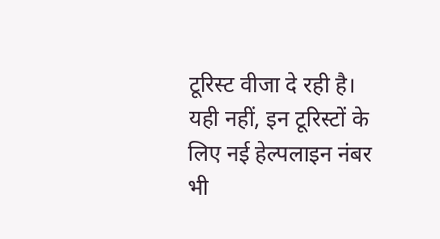टूरिस्ट वीजा दे रही है। यही नहीं, इन टूरिस्टों के लिए नई हेल्पलाइन नंबर
भी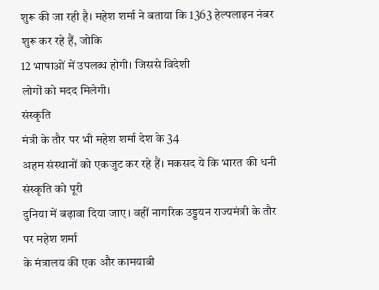शुरू की जा रही है। महेश शर्मा ने बताया कि 1363 हेल्पलाइन नंबर शुरू कर रहे हैं, जोकि
12 भाषाओं में उपलब्ध होगी। जिससे विदेशी
लोगों को मदद मिलेगी।
संस्कृति
मंत्री के तौर पर भी महेश शर्मा देश के 34
अहम संस्थानों को एकजुट कर रहे हैं। मकसद ये कि भारत की धनी संस्कृति को पूरी
दुनिया में बढ़ावा दिया जाए। वहीं नागरिक उड्डयन राज्यमंत्री के तौर पर महेश शर्मा
के मंत्रालय की एक और कामयाबी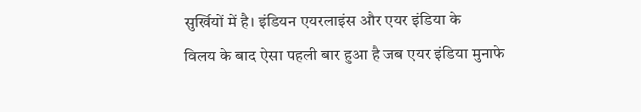सुर्खियों में है। इंडियन एयरलाइंस और एयर इंडिया के
विलय के बाद ऐसा पहली बार हुआ है जब एयर इंडिया मुनाफे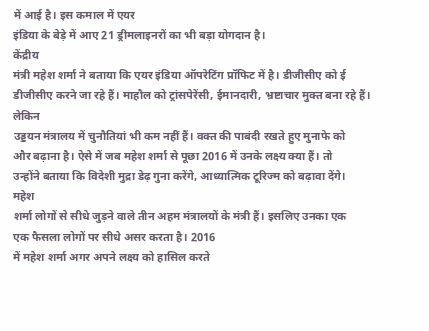में आई है। इस कमाल में एयर
इंडिया के बेड़े में आए 21 ड्रीमलाइनरों का भी बड़ा योगदान है।
केंद्रीय
मंत्री महेश शर्मा ने बताया कि एयर इंडिया ऑपरेटिंग प्रॉफिट में है। डीजीसीए को ई
डीजीसीए करने जा रहे हैं। माहौल को ट्रांसपेरेंसी, ईमानदारी, भ्रष्टाचार मुक्त बना रहे हैं।
लेकिन
उड्डयन मंत्रालय में चुनौतियां भी कम नहीं हैं। वक्त की पाबंदी रखते हुए मुनाफे को
और बढ़ाना है। ऐसे में जब महेश शर्मा से पूछा 2016 में उनके लक्ष्य क्या हैं। तो
उन्होंने बताया कि विदेशी मुद्रा डेढ़ गुना करेंगे, आध्यात्मिक टूरिज्म को बढ़ावा देंगे।
महेश
शर्मा लोगों से सीधे जुड़ने वाले तीन अहम मंत्रालयों के मंत्री हैं। इसलिए उनका एक
एक फैसला लोगों पर सीधे असर करता है। 2016
में महेश शर्मा अगर अपने लक्ष्य को हासिल करते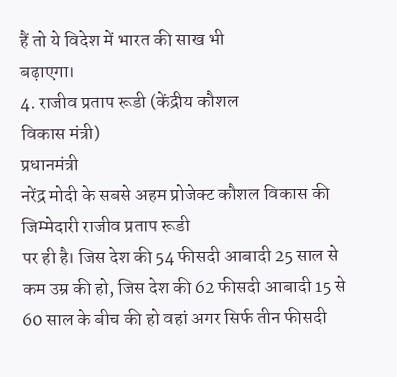हैं तो ये विदेश में भारत की साख भी
बढ़ाएगा।
4. राजीव प्रताप रूडी (केंद्रीय कौशल
विकास मंत्री)
प्रधानमंत्री
नरेंद्र मोदी के सबसे अहम प्रोजेक्ट कौशल विकास की जिम्मेदारी राजीव प्रताप रूडी
पर ही है। जिस देश की 54 फीसदी आबादी 25 साल से कम उम्र की हो, जिस देश की 62 फीसदी आबादी 15 से 60 साल के बीच की हो वहां अगर सिर्फ तीन फीसदी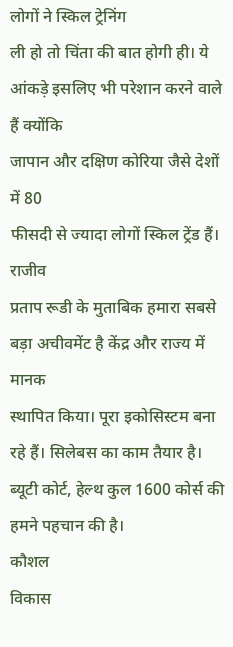लोगों ने स्किल ट्रेनिंग
ली हो तो चिंता की बात होगी ही। ये आंकड़े इसलिए भी परेशान करने वाले हैं क्योंकि
जापान और दक्षिण कोरिया जैसे देशों में 80
फीसदी से ज्यादा लोगों स्किल ट्रेंड हैं।
राजीव
प्रताप रूडी के मुताबिक हमारा सबसे बड़ा अचीवमेंट है केंद्र और राज्य में मानक
स्थापित किया। पूरा इकोसिस्टम बना रहे हैं। सिलेबस का काम तैयार है। ब्यूटी कोर्ट, हेल्थ कुल 1600 कोर्स की हमने पहचान की है।
कौशल
विकास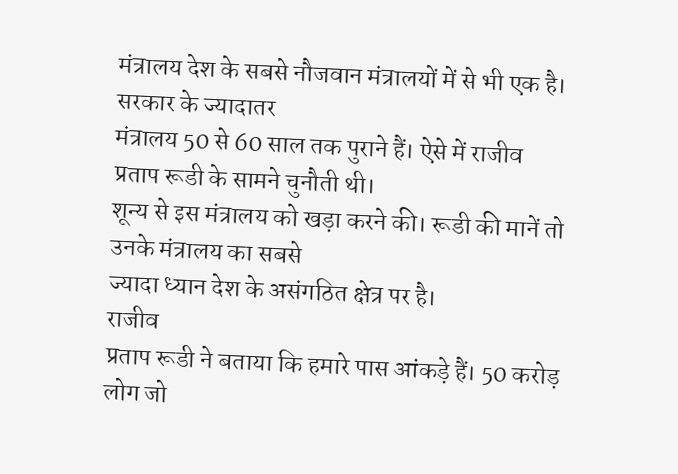मंत्रालय देश के सबसे नौजवान मंत्रालयों में से भी एक है। सरकार के ज्यादातर
मंत्रालय 50 से 60 साल तक पुराने हैं। ऐसे में राजीव प्रताप रूडी के सामने चुनौती थी।
शून्य से इस मंत्रालय को खड़ा करने की। रूडी की मानें तो उनके मंत्रालय का सबसे
ज्यादा ध्यान देश के असंगठित क्षेत्र पर है।
राजीव
प्रताप रूडी ने बताया कि हमारे पास आंकड़े हैं। 50 करोड़ लोग जो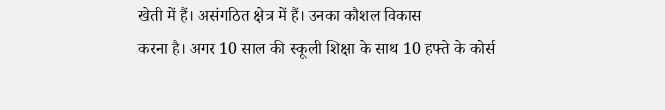खेती में हैं। असंगठित क्षेत्र में हैं। उनका कौशल विकास
करना है। अगर 10 साल की स्कूली शिक्षा के साथ 10 हफ्ते के कोर्स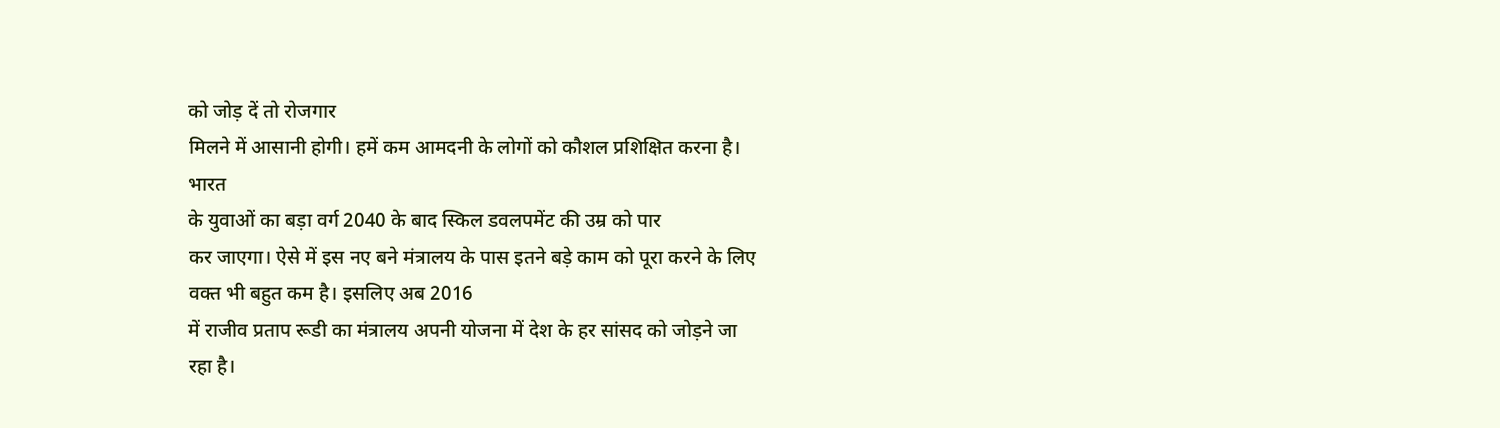को जोड़ दें तो रोजगार
मिलने में आसानी होगी। हमें कम आमदनी के लोगों को कौशल प्रशिक्षित करना है।
भारत
के युवाओं का बड़ा वर्ग 2040 के बाद स्किल डवलपमेंट की उम्र को पार
कर जाएगा। ऐसे में इस नए बने मंत्रालय के पास इतने बड़े काम को पूरा करने के लिए
वक्त भी बहुत कम है। इसलिए अब 2016
में राजीव प्रताप रूडी का मंत्रालय अपनी योजना में देश के हर सांसद को जोड़ने जा
रहा है।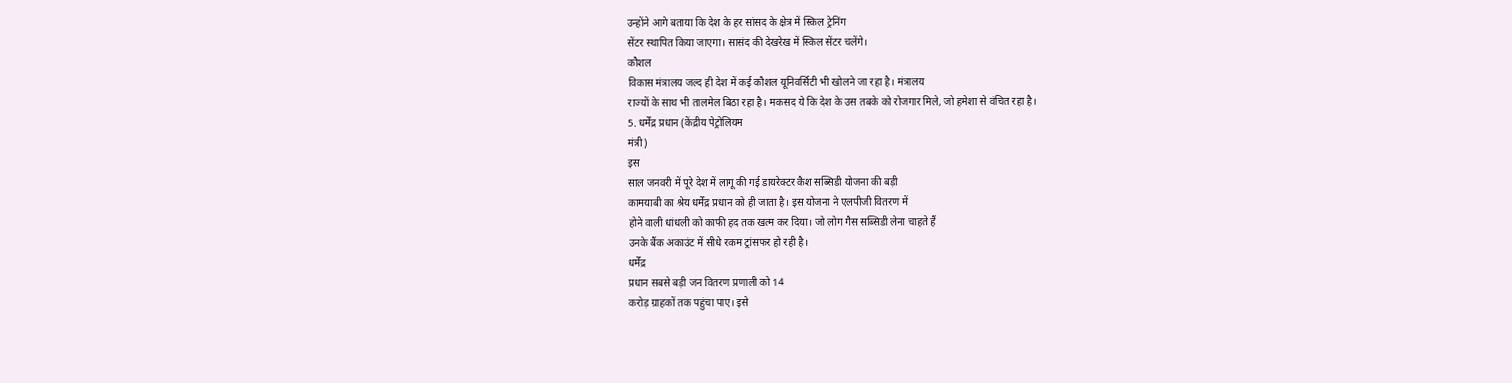उन्होंने आगे बताया कि देश के हर सांसद के क्षेत्र में स्किल ट्रेनिंग
सेंटर स्थापित किया जाएगा। सासंद की देखरेख में स्किल सेंटर चलेंगे।
कौशल
विकास मंत्रालय जल्द ही देश में कई कौशल यूनिवर्सिटी भी खोलने जा रहा है। मंत्रालय
राज्यों के साथ भी तालमेल बिठा रहा है। मकसद ये कि देश के उस तबके को रोजगार मिले, जो हमेशा से वंचित रहा है।
5. धर्मेंद्र प्रधान (केंद्रीय पेट्रोलियम
मंत्री)
इस
साल जनवरी में पूरे देश में लागू की गई डायरेक्टर कैश सब्सिडी योजना की बड़ी
कामयाबी का श्रेय धर्मेंद्र प्रधान को ही जाता है। इस योजना ने एलपीजी वितरण में
होने वाली धांधली को काफी हद तक खत्म कर दिया। जो लोग गैस सब्सिडी लेना चाहते हैं
उनके बैंक अकाउंट में सीधे रकम ट्रांसफर हो रही है।
धर्मेंद्र
प्रधान सबसे बड़ी जन वितरण प्रणाली को 14
करोड़ ग्राहकों तक पहुंचा पाए। इसे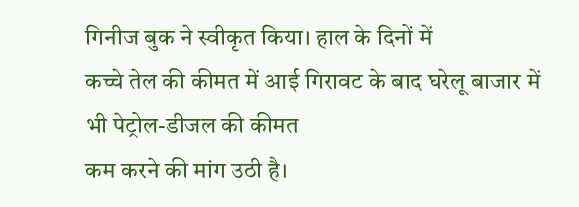गिनीज बुक ने स्वीकृत किया। हाल के दिनों में
कच्चे तेल की कीमत में आई गिरावट के बाद घरेलू बाजार में भी पेट्रोल-डीजल की कीमत
कम करने की मांग उठी है।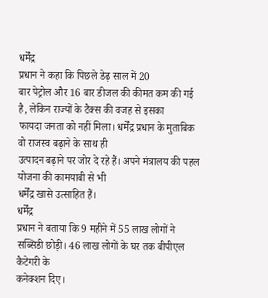धर्मेंद्र
प्रधान ने कहा कि पिछले डेढ़ साल में 20
बार पेट्रोल और 16 बार डीजल की कीमत कम की गई है, लेकिन राज्यों के टैक्स की वजह से इसका
फायदा जनता को नहीं मिला। धर्मेंद्र प्रधान के मुताबिक वो राजस्व बढ़ाने के साथ ही
उत्पादन बढ़ाने पर जोर दे रहे हैं। अपने मंत्रालय की पहल योजना की कामयाबी से भी
धर्मेंद्र खासे उत्साहित हैं।
धर्मेंद्र
प्रधान ने बताया कि 9 महीने में 55 लाख लोगों ने सब्सिडी छोड़ी। 46 लाख लोगों के घर तक बीपीएल कैटेगरी के
कनेक्शन दिए।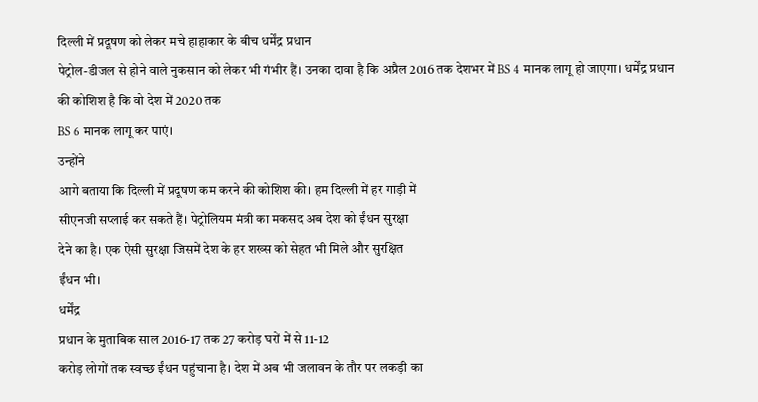दिल्ली में प्रदूषण को लेकर मचे हाहाकार के बीच धर्मेंद्र प्रधान
पेट्रोल-डीजल से होने वाले नुकसान को लेकर भी गंभीर हैं। उनका दावा है कि अप्रैल 2016 तक देशभर में BS 4 मानक लागू हो जाएगा। धर्मेंद्र प्रधान
की कोशिश है कि वो देश में 2020 तक
BS 6 मानक लागू कर पाएं।
उन्होंने
आगे बताया कि दिल्ली में प्रदूषण कम करने की कोशिश की। हम दिल्ली में हर गाड़ी में
सीएनजी सप्लाई कर सकते हैं। पेट्रोलियम मंत्री का मकसद अब देश को ईंधन सुरक्षा
देने का है। एक ऐसी सुरक्षा जिसमें देश के हर शख्स को सेहत भी मिले और सुरक्षित
ईंधन भी।
धर्मेंद्र
प्रधान के मुताबिक साल 2016-17 तक 27 करोड़ घरों में से 11-12
करोड़ लोगों तक स्वच्छ ईंधन पहुंचाना है। देश में अब भी जलावन के तौर पर लकड़ी का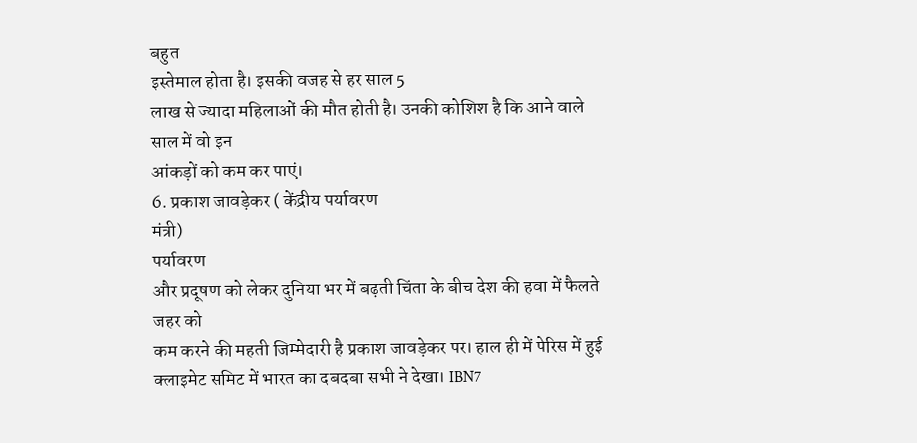बहुत
इस्तेमाल होता है। इसकी वजह से हर साल 5
लाख से ज्यादा महिलाओं की मौत होती है। उनकी कोशिश है कि आने वाले साल में वो इन
आंकड़ों को कम कर पाएं।
6. प्रकाश जावड़ेकर ( केंद्रीय पर्यावरण
मंत्री)
पर्यावरण
और प्रदूषण को लेकर दुनिया भर में बढ़ती चिंता के बीच देश की हवा में फैलते जहर को
कम करने की महती जिम्मेदारी है प्रकाश जावड़ेकर पर। हाल ही में पेरिस में हुई
क्लाइमेट समिट में भारत का दबदबा सभी ने देखा। IBN7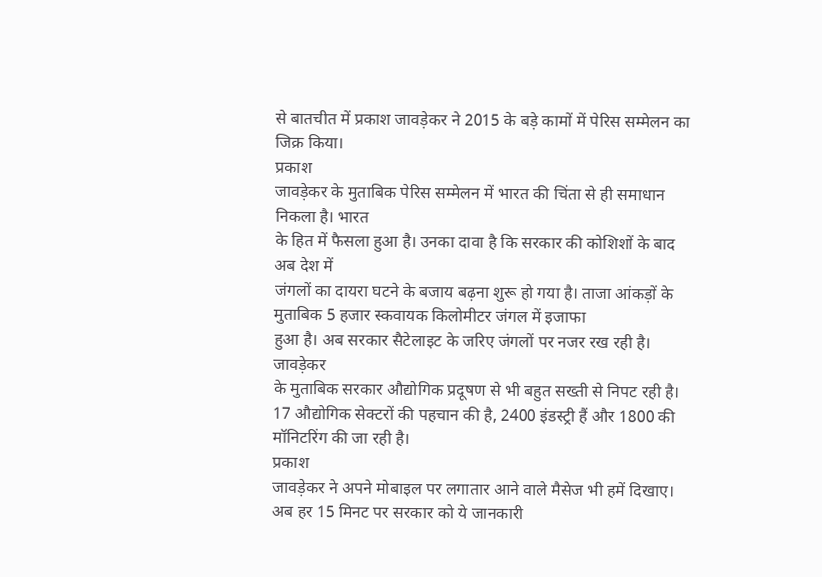से बातचीत में प्रकाश जावड़ेकर ने 2015 के बड़े कामों में पेरिस सम्मेलन का जिक्र किया।
प्रकाश
जावड़ेकर के मुताबिक पेरिस सम्मेलन में भारत की चिंता से ही समाधान निकला है। भारत
के हित में फैसला हुआ है। उनका दावा है कि सरकार की कोशिशों के बाद अब देश में
जंगलों का दायरा घटने के बजाय बढ़ना शुरू हो गया है। ताजा आंकड़ों के मुताबिक 5 हजार स्कवायक किलोमीटर जंगल में इजाफा
हुआ है। अब सरकार सैटेलाइट के जरिए जंगलों पर नजर रख रही है।
जावड़ेकर
के मुताबिक सरकार औद्योगिक प्रदूषण से भी बहुत सख्ती से निपट रही है। 17 औद्योगिक सेक्टरों की पहचान की है, 2400 इंडस्ट्री हैं और 1800 की मॉनिटरिंग की जा रही है।
प्रकाश
जावड़ेकर ने अपने मोबाइल पर लगातार आने वाले मैसेज भी हमें दिखाए। अब हर 15 मिनट पर सरकार को ये जानकारी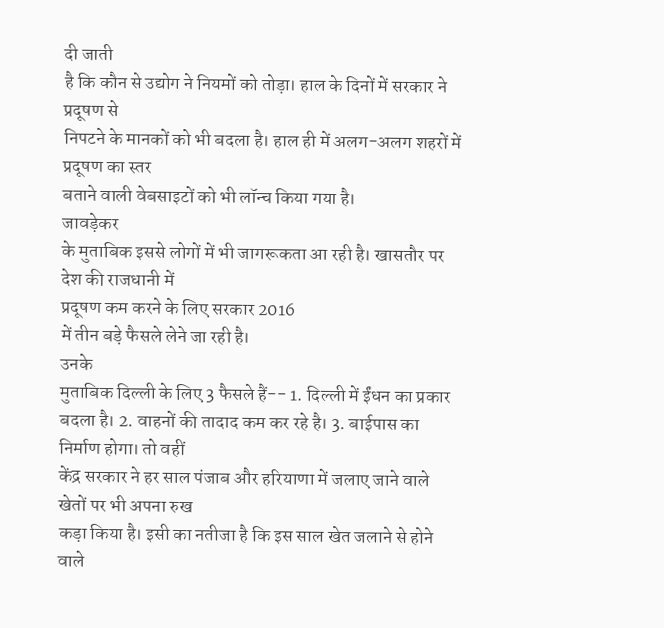दी जाती
है कि कौन से उद्योग ने नियमों को तोड़ा। हाल के दिनों में सरकार ने प्रदूषण से
निपटने के मानकों को भी बदला है। हाल ही में अलग-अलग शहरों में प्रदूषण का स्तर
बताने वाली वेबसाइटों को भी लॉन्च किया गया है।
जावड़ेकर
के मुताबिक इससे लोगों में भी जागरूकता आ रही है। खासतौर पर देश की राजधानी में
प्रदूषण कम करने के लिए सरकार 2016
में तीन बड़े फैसले लेने जा रही है।
उनके
मुताबिक दिल्ली के लिए 3 फैसले हैं-- 1. दिल्ली में ईंधन का प्रकार बदला है। 2. वाहनों की तादाद कम कर रहे है। 3. बाईपास का निर्माण होगा। तो वहीं
केंद्र सरकार ने हर साल पंजाब और हरियाणा में जलाए जाने वाले खेतों पर भी अपना रुख
कड़ा किया है। इसी का नतीजा है कि इस साल खेत जलाने से होने वाले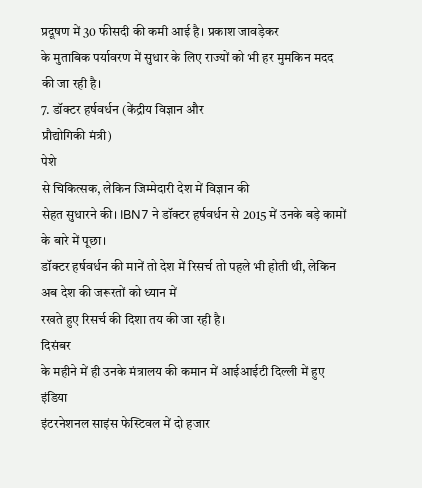प्रदूषण में 30 फीसदी की कमी आई है। प्रकाश जावड़ेकर
के मुताबिक पर्यावरण में सुधार के लिए राज्यों को भी हर मुमकिन मदद की जा रही है।
7. डॉक्टर हर्षवर्धन (केंद्रीय विज्ञान और
प्रौद्योगिकी मंत्री)
पेशे
से चिकित्सक, लेकिन जिम्मेदारी देश में विज्ञान की
सेहत सुधारने की। IBN7 ने डॉक्टर हर्षवर्धन से 2015 में उनके बड़े कामों के बारे में पूछा।
डॉक्टर हर्षवर्धन की मानें तो देश में रिसर्च तो पहले भी होती थी, लेकिन अब देश की जरूरतों को ध्यान में
रखते हुए रिसर्च की दिशा तय की जा रही है।
दिसंबर
के महीने में ही उनके मंत्रालय की कमान में आईआईटी दिल्ली में हुए इंडिया
इंटरनेशनल साइंस फेस्टिवल में दो हजार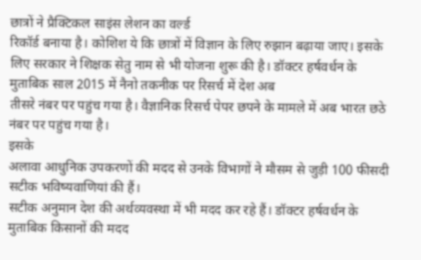छात्रों ने प्रैक्टिकल साइंस लेशन का वर्ल्ड
रिकॉर्ड बनाया है। कोशिश ये कि छात्रों में विज्ञान के लिए रुझान बढ़ाया जाए। इसके
लिए सरकार ने शिक्षक सेतु नाम से भी योजना शुरू की है। डॉक्टर हर्षवर्धन के
मुताबिक साल 2015 में नैनो तकनीक पर रिसर्च में देश अब
तीसरे नंबर पर पहुंच गया है। वैज्ञानिक रिसर्च पेपर छपने के मामले में अब भारत छठे
नंबर पर पहुंच गया है।
इसके
अलावा आधुनिक उपकरणों की मदद से उनके विभागों ने मौसम से जुड़ी 100 फीसदी सटीक भविष्यवाणियां की हैं।
सटीक अनुमान देश की अर्थव्यवस्था में भी मदद कर रहे हैं। डॉक्टर हर्षवर्धन के
मुताबिक किसानों की मदद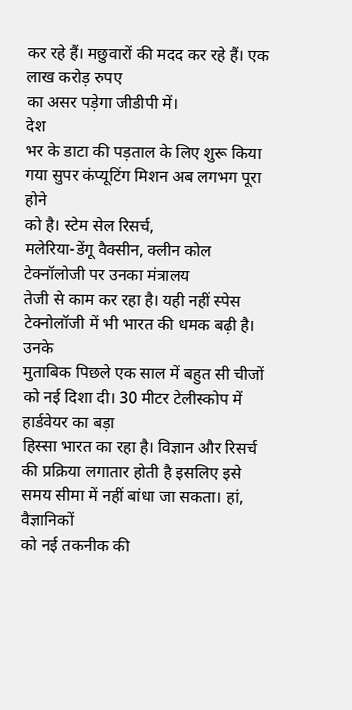कर रहे हैं। मछुवारों की मदद कर रहे हैं। एक लाख करोड़ रुपए
का असर पड़ेगा जीडीपी में।
देश
भर के डाटा की पड़ताल के लिए शुरू किया गया सुपर कंप्यूटिंग मिशन अब लगभग पूरा होने
को है। स्टेम सेल रिसर्च,
मलेरिया-डेंगू वैक्सीन, क्लीन कोल टेक्नॉलोजी पर उनका मंत्रालय
तेजी से काम कर रहा है। यही नहीं स्पेस टेक्नोलॉजी में भी भारत की धमक बढ़ी है।
उनके
मुताबिक पिछले एक साल में बहुत सी चीजों को नई दिशा दी। 30 मीटर टेलीस्कोप में हार्डवेयर का बड़ा
हिस्सा भारत का रहा है। विज्ञान और रिसर्च की प्रक्रिया लगातार होती है इसलिए इसे
समय सीमा में नहीं बांधा जा सकता। हां, वैज्ञानिकों
को नई तकनीक की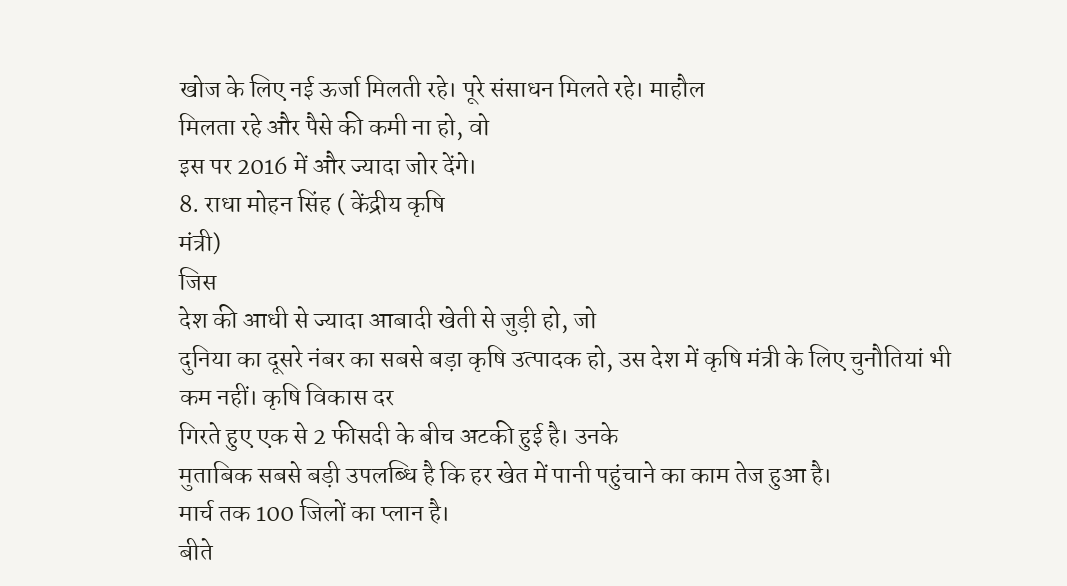खोज के लिए नई ऊर्जा मिलती रहे। पूरे संसाधन मिलते रहे। माहौल
मिलता रहे और पैसे की कमी ना हो, वो
इस पर 2016 में और ज्यादा जोर देंगे।
8. राधा मोहन सिंह ( केंद्रीय कृषि
मंत्री)
जिस
देश की आधी से ज्यादा आबादी खेती से जुड़ी हो, जो
दुनिया का दूसरे नंबर का सबसे बड़ा कृषि उत्पादक हो, उस देश में कृषि मंत्री के लिए चुनौतियां भी कम नहीं। कृषि विकास दर
गिरते हुए एक से 2 फीसदी के बीच अटकी हुई है। उनके
मुताबिक सबसे बड़ी उपलब्धि है कि हर खेत में पानी पहुंचाने का काम तेज हुआ है।
मार्च तक 100 जिलों का प्लान है।
बीते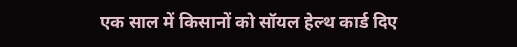एक साल में किसानों को सॉयल हेल्थ कार्ड दिए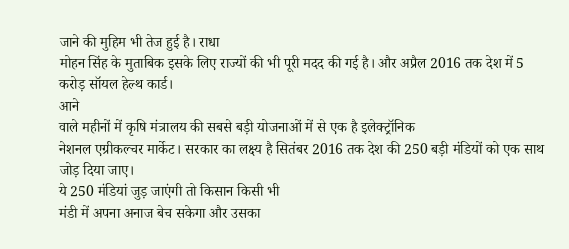जाने की मुहिम भी तेज हुई है। राधा
मोहन सिंह के मुताबिक इसके लिए राज्यों की भी पूरी मदद की गई है। और अप्रैल 2016 तक देश में 5 करोड़ सॉयल हेल्थ कार्ड।
आने
वाले महीनों में कृषि मंत्रालय की सबसे बड़ी योजनाओं में से एक है इलेक्ट्रॉनिक
नेशनल एग्रीकल्चर मार्केट। सरकार का लक्ष्य है सितंबर 2016 तक देश की 250 बड़ी मंडियों को एक साथ जोड़ दिया जाए।
ये 250 मंडियां जुड़ जाएंगी तो किसान किसी भी
मंडी में अपना अनाज बेच सकेगा और उसका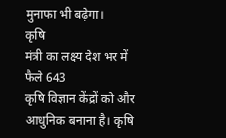मुनाफा भी बढ़ेगा।
कृषि
मंत्री का लक्ष्य देश भर में फैले 643
कृषि विज्ञान केंद्रों को और आधुनिक बनाना है। कृषि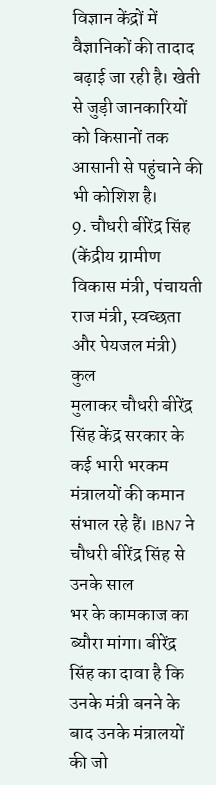विज्ञान केंद्रों में
वैज्ञानिकों की तादाद बढ़ाई जा रही है। खेती से जुड़ी जानकारियों को किसानों तक
आसानी से पहुंचाने की भी कोशिश है।
9. चौधरी बीरेंद्र सिंह (केंद्रीय ग्रामीण
विकास मंत्री, पंचायती राज मंत्री, स्वच्छता और पेयजल मंत्री)
कुल
मुलाकर चौधरी बीरेंद्र सिंह केंद्र सरकार के कई भारी भरकम मंत्रालयों की कमान
संभाल रहे हैं। IBN7 ने चौधरी बीरेंद्र सिंह से उनके साल
भर के कामकाज का ब्यौरा मांगा। बीरेंद्र सिंह का दावा है कि उनके मंत्री बनने के
बाद उनके मंत्रालयों की जो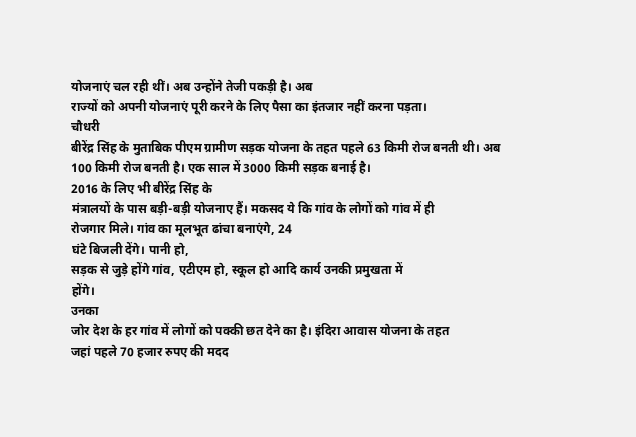योजनाएं चल रही थीं। अब उन्होंने तेजी पकड़ी है। अब
राज्यों को अपनी योजनाएं पूरी करने के लिए पैसा का इंतजार नहीं करना पड़ता।
चौधरी
बीरेंद्र सिंह के मुताबिक पीएम ग्रामीण सड़क योजना के तहत पहले 63 किमी रोज बनती थी। अब 100 किमी रोज बनती है। एक साल में 3000 किमी सड़क बनाई है।
2016 के लिए भी बीरेंद्र सिंह के
मंत्रालयों के पास बड़ी-बड़ी योजनाए हैं। मकसद ये कि गांव के लोगों को गांव में ही
रोजगार मिले। गांव का मूलभूत ढांचा बनाएंगे, 24
घंटे बिजली देंगे। पानी हो,
सड़क से जुड़े होंगे गांव, एटीएम हो, स्कूल हो आदि कार्य उनकी प्रमुखता में
होंगे।
उनका
जोर देश के हर गांव में लोगों को पक्की छत देने का है। इंदिरा आवास योजना के तहत
जहां पहले 70 हजार रुपए की मदद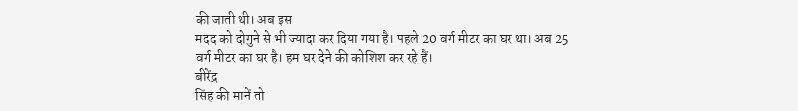की जाती थी। अब इस
मदद को दोगुने से भी ज्यादा कर दिया गया है। पहले 20 वर्ग मीटर का घर था। अब 25
वर्ग मीटर का घर है। हम घर देने की कोशिश कर रहे हैं।
बीरेंद्र
सिंह की मानें तो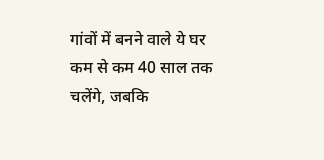गांवों में बनने वाले ये घर कम से कम 40 साल तक चलेंगे, जबकि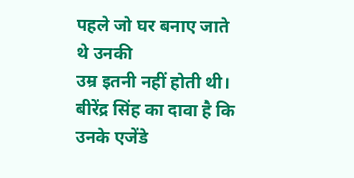पहले जो घर बनाए जाते थे उनकी
उम्र इतनी नहीं होती थी। बीरेंद्र सिंह का दावा है कि उनके एजेंडे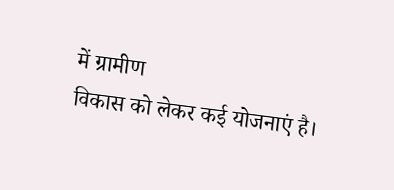में ग्रामीण
विकास को लेकर कई योजनाएं है।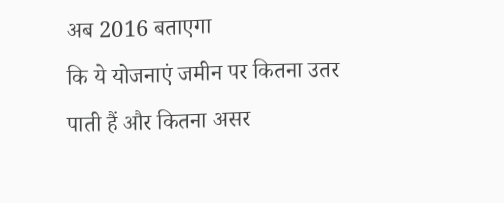अब 2016 बताएगा
कि ये योजनाएं जमीन पर कितना उतर पाती हैं और कितना असर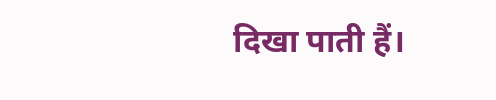दिखा पाती हैं।